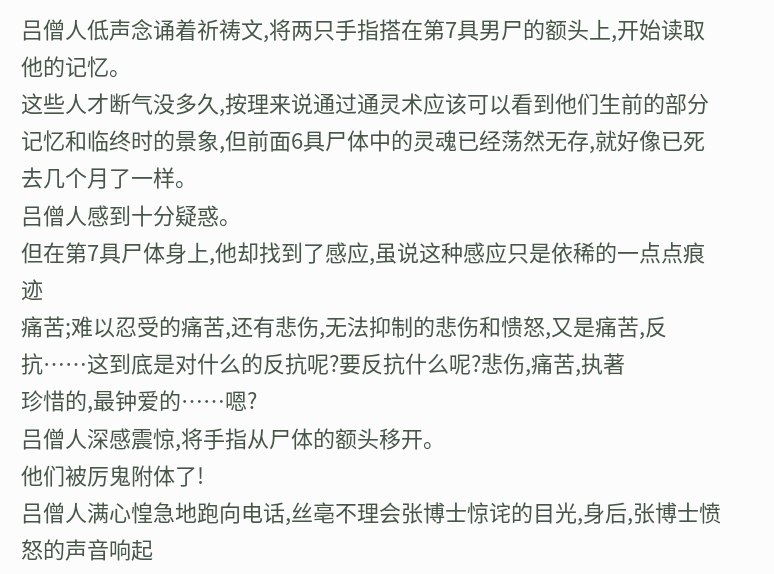吕僧人低声念诵着祈祷文,将两只手指搭在第7具男尸的额头上,开始读取他的记忆。
这些人才断气没多久,按理来说通过通灵术应该可以看到他们生前的部分记忆和临终时的景象,但前面6具尸体中的灵魂已经荡然无存,就好像已死去几个月了一样。
吕僧人感到十分疑惑。
但在第7具尸体身上,他却找到了感应,虽说这种感应只是依稀的一点点痕迹
痛苦;难以忍受的痛苦,还有悲伤,无法抑制的悲伤和愦怒,又是痛苦,反抗……这到底是对什么的反抗呢?要反抗什么呢?悲伤,痛苦,执著
珍惜的,最钟爱的……嗯?
吕僧人深感震惊,将手指从尸体的额头移开。
他们被厉鬼附体了!
吕僧人满心惶急地跑向电话,丝亳不理会张博士惊诧的目光,身后,张博士愤怒的声音响起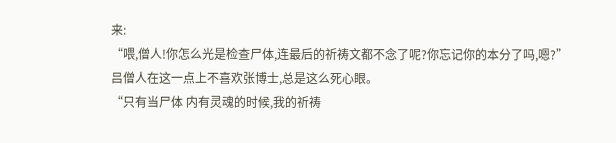来:
“喂,僧人!你怎么光是检查尸体,连最后的祈祷文都不念了呢?你忘记你的本分了吗,嗯?”
吕僧人在这一点上不喜欢张博士,总是这么死心眼。
“只有当尸体 内有灵魂的时候,我的祈祷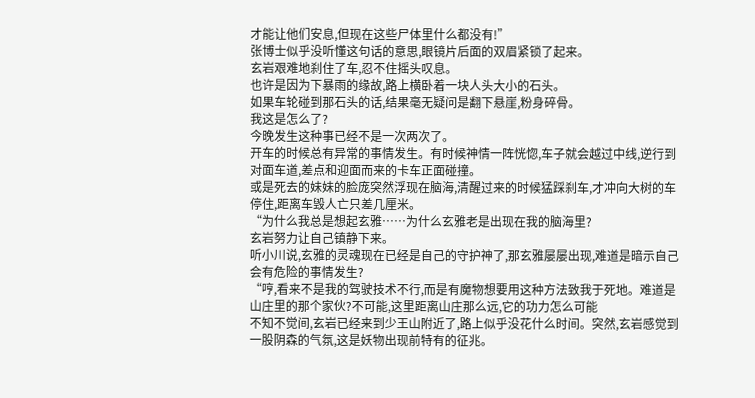才能让他们安息,但现在这些尸体里什么都没有!”
张博士似乎没听懂这句话的意思,眼镜片后面的双眉紧锁了起来。
玄岩艰难地刹住了车,忍不住摇头叹息。
也许是因为下暴雨的缘故,路上横卧着一块人头大小的石头。
如果车轮碰到那石头的话,结果毫无疑问是翻下悬崖,粉身碎骨。
我这是怎么了?
今晚发生这种事已经不是一次两次了。
开车的时候总有异常的事情发生。有时候神情一阵恍惚,车子就会越过中线,逆行到对面车道,差点和迎面而来的卡车正面碰撞。
或是死去的妹妹的脸庞突然浮现在脑海,清醒过来的时候猛踩刹车,才冲向大树的车停住,距离车毁人亡只差几厘米。
“为什么我总是想起玄雅……为什么玄雅老是出现在我的脑海里?
玄岩努力让自己镇静下来。
听小川说,玄雅的灵魂现在已经是自己的守护神了,那玄雅屡屡出现,难道是暗示自己会有危险的事情发生?
“哼,看来不是我的驾驶技术不行,而是有魔物想要用这种方法致我于死地。难道是山庄里的那个家伙?不可能,这里距离山庄那么远,它的功力怎么可能
不知不觉间,玄岩已经来到少王山附近了,路上似乎没花什么时间。突然,玄岩感觉到一股阴森的气氛,这是妖物出现前特有的征兆。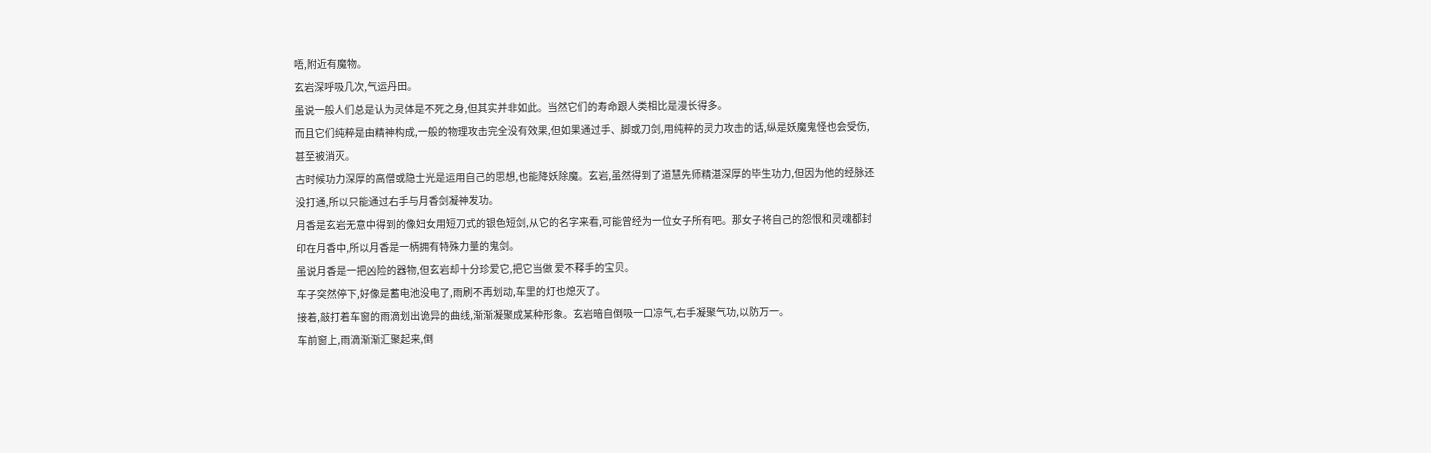唔,附近有魔物。
玄岩深呼吸几次,气运丹田。
虽说一般人们总是认为灵体是不死之身,但其实并非如此。当然它们的寿命跟人类相比是漫长得多。
而且它们纯粹是由精神构成,一般的物理攻击完全没有效果,但如果通过手、脚或刀剑,用纯粹的灵力攻击的话,纵是妖魔鬼怪也会受伤,甚至被消灭。
古时候功力深厚的高僧或隐士光是运用自己的思想,也能降妖除魔。玄岩,虽然得到了道慧先师精湛深厚的毕生功力,但因为他的经脉还没打通,所以只能通过右手与月香剑凝神发功。
月香是玄岩无意中得到的像妇女用短刀式的银色短剑,从它的名字来看,可能曾经为一位女子所有吧。那女子将自己的怨恨和灵魂都封印在月香中,所以月香是一柄拥有特殊力量的鬼剑。
虽说月香是一把凶险的器物,但玄岩却十分珍爱它,把它当做 爱不释手的宝贝。
车子突然停下,好像是蓄电池没电了,雨刷不再划动,车里的灯也熄灭了。
接着,敲打着车窗的雨滴划出诡异的曲线,渐渐凝聚成某种形象。玄岩暗自倒吸一口凉气,右手凝聚气功,以防万一。
车前窗上,雨滴渐渐汇聚起来,倒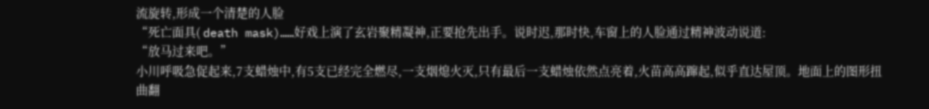流旋转,形成一个清楚的人脸
“死亡面具( death mask)……好戏上演了玄岩聚精凝神,正要抢先出手。说时迟,那时快,车窗上的人脸通过精神波动说道:
“放马过来吧。”
小川呼吸急促起来,7支蜡烛中,有5支已经完全燃尽,一支烟熄火灭,只有最后一支蜡烛依然点亮着,火苗高高蹿起,似乎直达屋顶。地面上的图形扭曲翻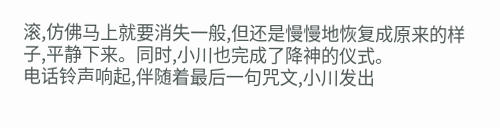滚,仿佛马上就要消失一般,但还是慢慢地恢复成原来的样子,平静下来。同时,小川也完成了降神的仪式。
电话铃声响起,伴随着最后一句咒文,小川发出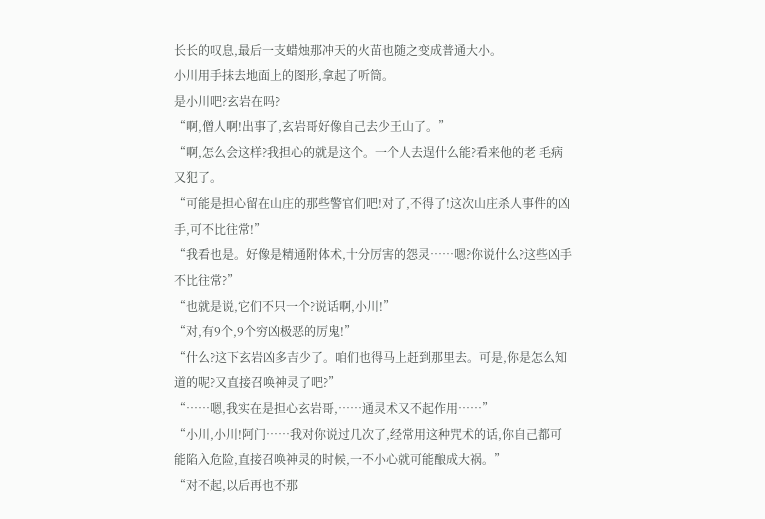长长的叹息,最后一支蜡烛那冲天的火苗也随之变成普通大小。
小川用手抹去地面上的图形,拿起了听筒。
是小川吧?玄岩在吗?
“啊,僧人啊!出事了,玄岩哥好像自己去少王山了。”
“啊,怎么会这样?我担心的就是这个。一个人去逞什么能?看来他的老 毛病又犯了。
“可能是担心留在山庄的那些警官们吧!对了,不得了!这次山庄杀人事件的凶手,可不比往常!”
“我看也是。好像是精通附体术,十分厉害的怨灵……嗯?你说什么?这些凶手不比往常?”
“也就是说,它们不只一个?说话啊,小川!”
“对,有9个,9个穷凶极恶的厉鬼!”
“什么?这下玄岩凶多吉少了。咱们也得马上赶到那里去。可是,你是怎么知道的呢?又直接召唤神灵了吧?”
“……嗯,我实在是担心玄岩哥,……通灵术又不起作用……”
“小川,小川!阿门……我对你说过几次了,经常用这种咒术的话,你自己都可能陷入危险,直接召唤神灵的时候,一不小心就可能酿成大祸。”
“对不起,以后再也不那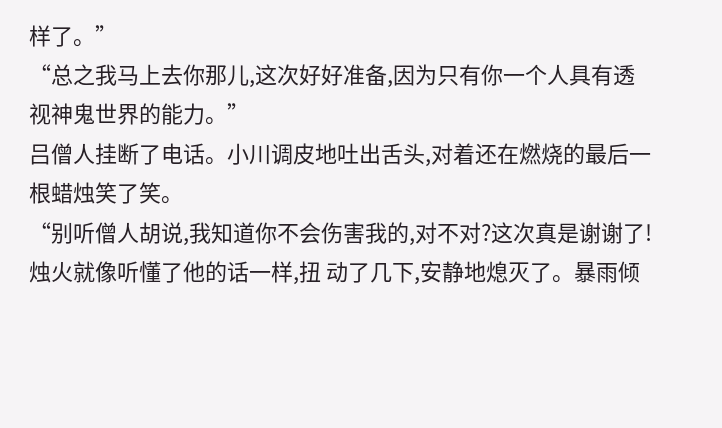样了。”
“总之我马上去你那儿,这次好好准备,因为只有你一个人具有透视神鬼世界的能力。”
吕僧人挂断了电话。小川调皮地吐出舌头,对着还在燃烧的最后一根蜡烛笑了笑。
“别听僧人胡说,我知道你不会伤害我的,对不对?这次真是谢谢了!
烛火就像听懂了他的话一样,扭 动了几下,安静地熄灭了。暴雨倾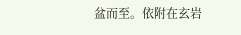盆而至。依附在玄岩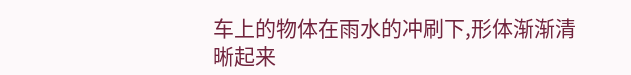车上的物体在雨水的冲刷下,形体渐渐清晰起来